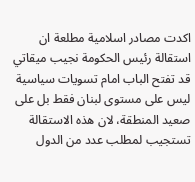اكدت مصادر اسلامية مطلعة ان استقالة رئيس الحكومة نجيب ميقاتي قد تفتح الباب امام تسويات سياسية ليس على مستوى لبنان فقط بل على صعيد المنطقة، لان هذه الاستقالة تستجيب لمطلب عدد من الدول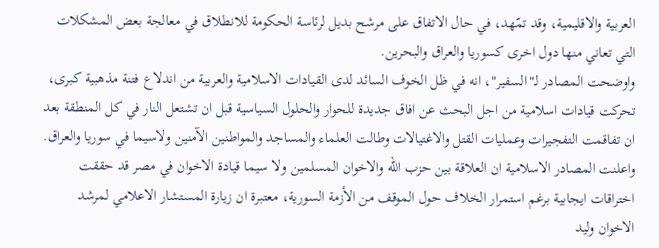العربية والاقليمية، وقد تمّهد، في حال الاتفاق على مرشح بديل لرئاسة الحكومة للانطلاق في معالجة بعض المشكلات التي تعاني منها دول اخرى كسوريا والعراق والبحرين.
واوضحت المصادر لـ"السفير"، انه في ظل الخوف السائد لدى القيادات الاسلامية والعربية من اندلاع فتنة مذهبية كبرى، تحركت قيادات اسلامية من اجل البحث عن افاق جديدة للحوار والحلول السياسية قبل ان تشتعل النار في كل المنطقة بعد ان تفاقمت التفجيرات وعمليات القتل والاغتيالات وطالت العلماء والمساجد والمواطنين الآمنين ولاسيما في سوريا والعراق.
واعلنت المصادر الاسلامية ان العلاقة بين حزب الله والاخوان المسلمين ولا سيما قيادة الاخوان في مصر قد حققت اختراقات ايجابية برغم استمرار الخلاف حول الموقف من الأزمة السورية، معتبرة ان زيارة المستشار الاعلامي لمرشد الاخوان وليد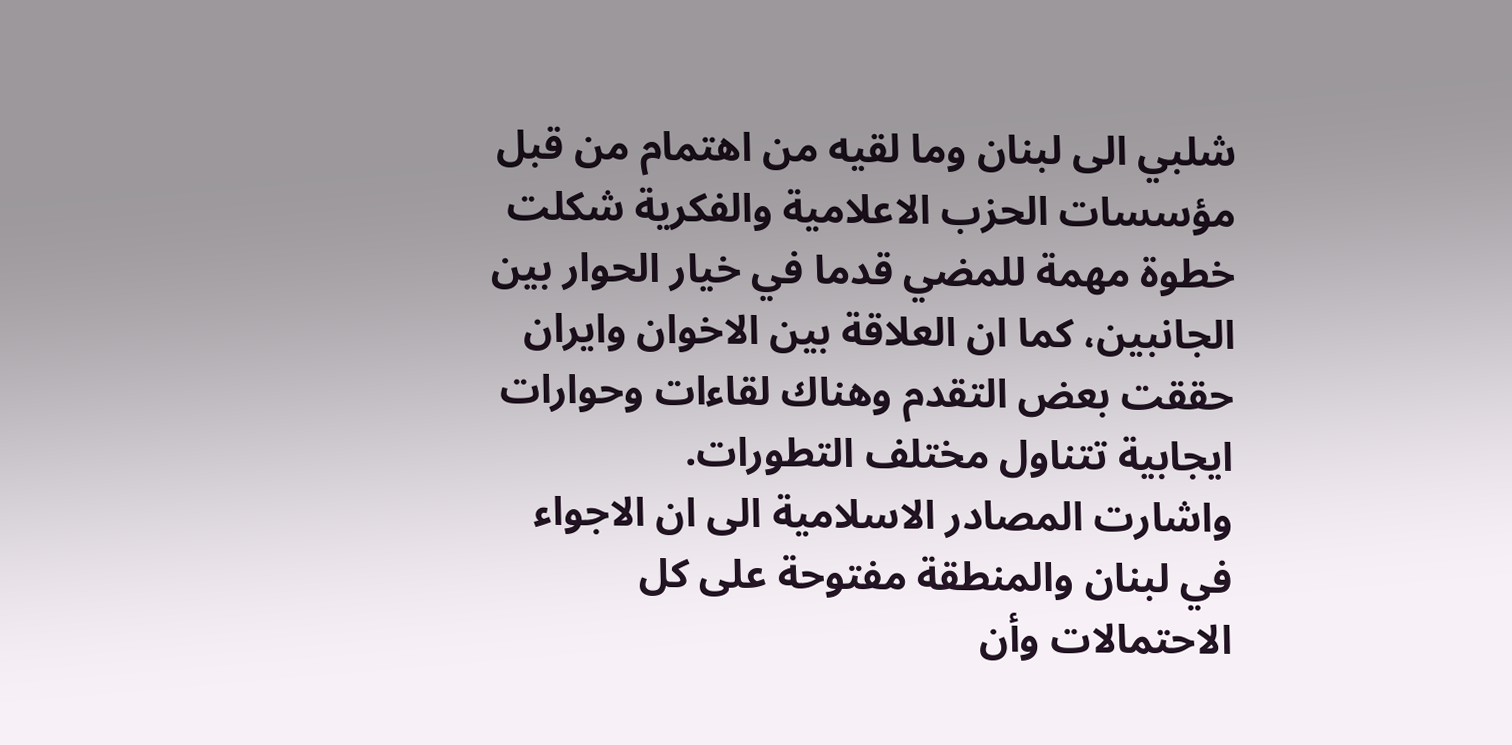شلبي الى لبنان وما لقيه من اهتمام من قبل مؤسسات الحزب الاعلامية والفكرية شكلت خطوة مهمة للمضي قدما في خيار الحوار بين الجانبين، كما ان العلاقة بين الاخوان وايران حققت بعض التقدم وهناك لقاءات وحوارات ايجابية تتناول مختلف التطورات.
واشارت المصادر الاسلامية الى ان الاجواء في لبنان والمنطقة مفتوحة على كل الاحتمالات وأن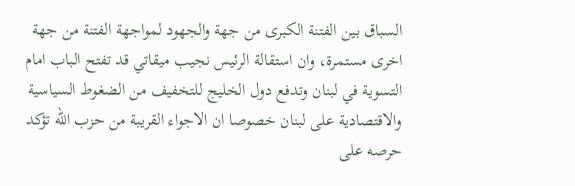السباق بين الفتنة الكبرى من جهة والجهود لمواجهة الفتنة من جهة اخرى مستمرة، وان استقالة الرئيس نجيب ميقاتي قد تفتح الباب امام التسوية في لبنان وتدفع دول الخليج للتخفيف من الضغوط السياسية والاقتصادية على لبنان خصوصا ان الاجواء القريبة من حزب الله تؤكد حرصه على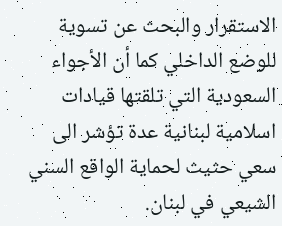الاستقرار والبحث عن تسوية للوضع الداخلي كما أن الأجواء السعودية التي تلقتها قيادات اسلامية لبنانية عدة تؤشر الى سعي حثيث لحماية الواقع السني الشيعي في لبنان.